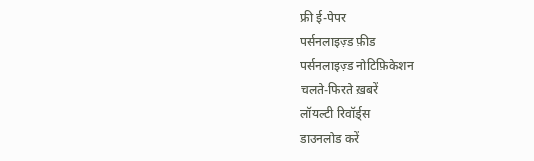फ्री ई-पेपर
पर्सनलाइज़्ड फ़ीड
पर्सनलाइज़्ड नोटिफ़िकेशन
चलते-फिरते ख़बरें
लॉयल्टी रिवॉर्ड्स
डाउनलोड करें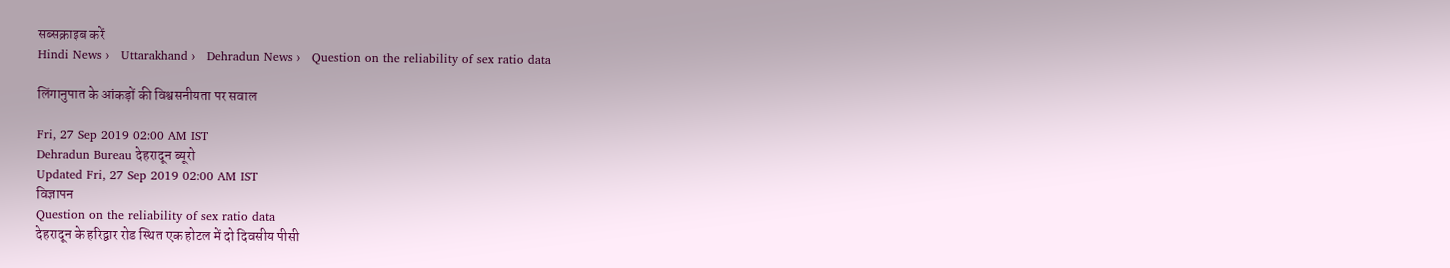सब्सक्राइब करें
Hindi News ›   Uttarakhand ›   Dehradun News ›   Question on the reliability of sex ratio data

लिंगानुपात के आंकड़ों की विश्वसनीयता पर सवाल

Fri, 27 Sep 2019 02:00 AM IST
Dehradun Bureau देहरादून ब्यूरो
Updated Fri, 27 Sep 2019 02:00 AM IST
विज्ञापन
Question on the reliability of sex ratio data
देहरादून के हरिद्वार रोड स्थित एक होटल में दो दिवसीय पीसी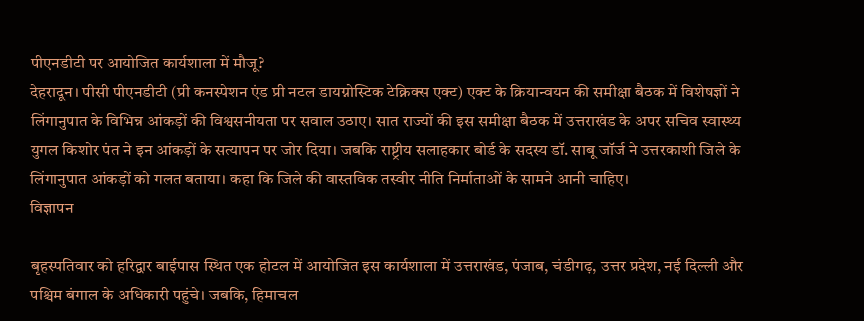पीएनडीटी पर आयोजित कार्यशाला में मौजू?
देहरादून। पीसी पीएनडीटी (प्री कनस्पेशन एंड प्री नटल डायग्नोस्टिक टेक्निक्स एक्ट) एक्ट के क्रियान्वयन की समीक्षा बैठक में विशेषज्ञों ने लिंगानुपात के विभिन्न आंकड़ों की विश्वसनीयता पर सवाल उठाए। सात राज्यों की इस समीक्षा बैठक में उत्तराखंड के अपर सचिव स्वास्थ्य युगल किशोर पंत ने इन आंकड़ों के सत्यापन पर जोर दिया। जबकि राष्ट्रीय सलाहकार बोर्ड के सदस्य डॉ. साबू जॉर्ज ने उत्तरकाशी जिले के लिंगानुपात आंकड़ों को गलत बताया। कहा कि जिले की वास्तविक तस्वीर नीति निर्माताओं के सामने आनी चाहिए।
विज्ञापन

बृहस्पतिवार को हरिद्वार बाईपास स्थित एक होटल में आयोजित इस कार्यशाला में उत्तराखंड, पंजाब, चंडीगढ़, उत्तर प्रदेश, नई दिल्ली और पश्चिम बंगाल के अधिकारी पहुंचे। जबकि, हिमाचल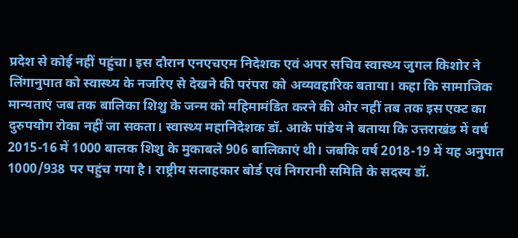प्रदेश से कोई नहीं पहुंचा। इस दौरान एनएचएम निदेशक एवं अपर सचिव स्वास्थ्य जुगल किशोर ने लिंगानुपात को स्वास्थ्य के नजरिए से देखने की परंपरा को अव्यवहारिक बताया। कहा कि सामाजिक मान्यताएं जब तक बालिका शिशु के जन्म को महिमामंडित करने की ओर नहीं तब तक इस एक्ट का दुरुपयोग रोका नहीं जा सकता। स्वास्थ्य महानिदेशक डॉ. आके पांडेय ने बताया कि उत्तराखंड में वर्ष 2015-16 में 1000 बालक शिशु के मुकाबले 906 बालिकाएं थी। जबकि वर्ष 2018-19 में यह अनुपात 1000/938 पर पहुंच गया है। राष्ट्रीय सलाहकार बोर्ड एवं निगरानी समिति के सदस्य डॉ.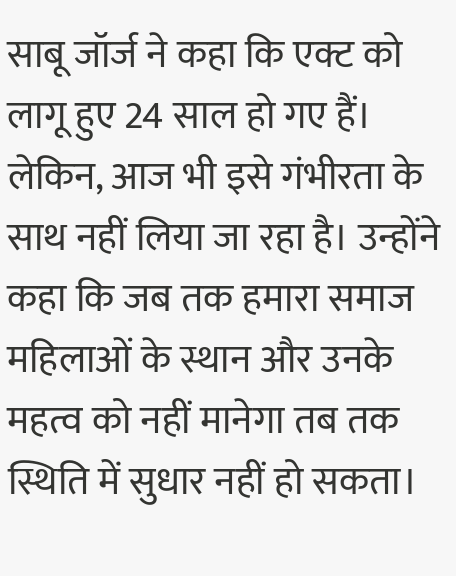साबू जॉर्ज ने कहा कि एक्ट को लागू हुए 24 साल हो गए हैं। लेकिन, आज भी इसे गंभीरता के साथ नहीं लिया जा रहा है। उन्होंने कहा कि जब तक हमारा समाज महिलाओं के स्थान और उनके महत्व को नहीं मानेगा तब तक स्थिति में सुधार नहीं हो सकता।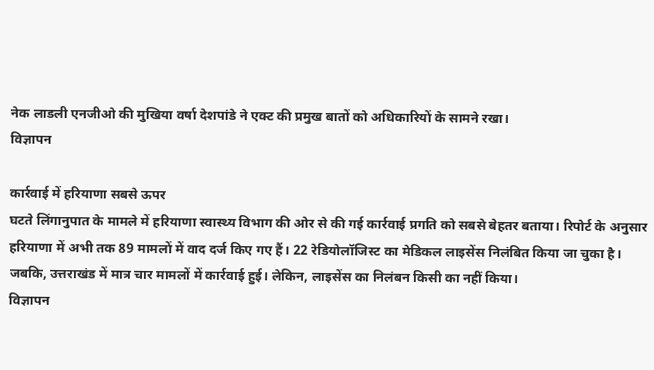नेक लाडली एनजीओ की मुखिया वर्षा देशपांडे ने एक्ट की प्रमुख बातों को अधिकारियों के सामने रखा।
विज्ञापन

कार्रवाई में हरियाणा सबसे ऊपर
घटते लिंगानुपात के मामले में हरियाणा स्वास्थ्य विभाग की ओर से की गई कार्रवाई प्रगति को सबसे बेहतर बताया। रिपोर्ट के अनुसार हरियाणा में अभी तक 89 मामलों में वाद दर्ज किए गए हैं। 22 रेडियोलॉजिस्ट का मेडिकल लाइसेंस निलंबित किया जा चुका है। जबकि, उत्तराखंड में मात्र चार मामलों में कार्रवाई हुई। लेकिन, लाइसेंस का निलंबन किसी का नहीं किया।
विज्ञापन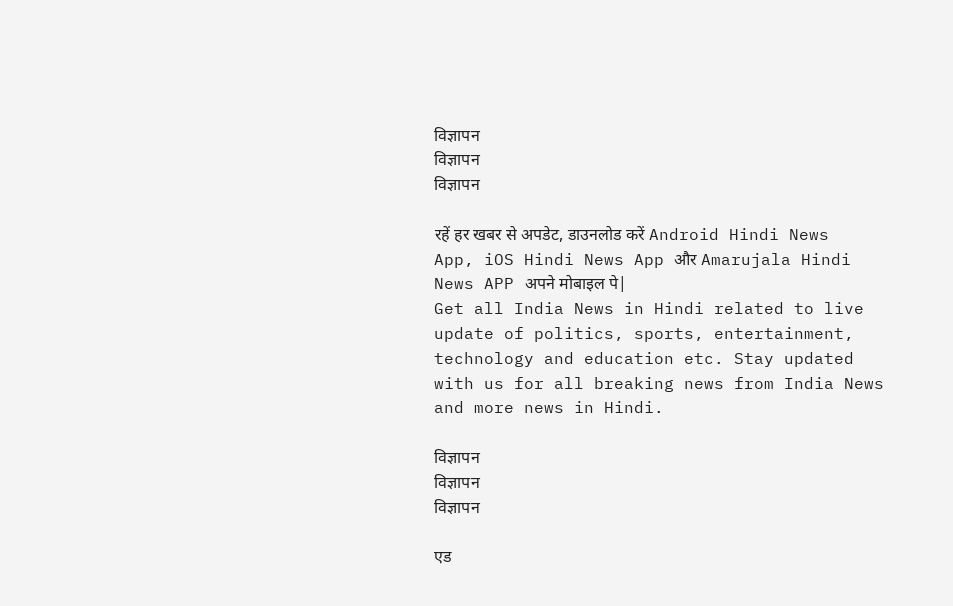विज्ञापन
विज्ञापन
विज्ञापन

रहें हर खबर से अपडेट, डाउनलोड करें Android Hindi News App, iOS Hindi News App और Amarujala Hindi News APP अपने मोबाइल पे|
Get all India News in Hindi related to live update of politics, sports, entertainment, technology and education etc. Stay updated with us for all breaking news from India News and more news in Hindi.

विज्ञापन
विज्ञापन
विज्ञापन

एड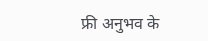फ्री अनुभव के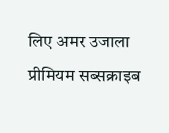लिए अमर उजाला प्रीमियम सब्सक्राइब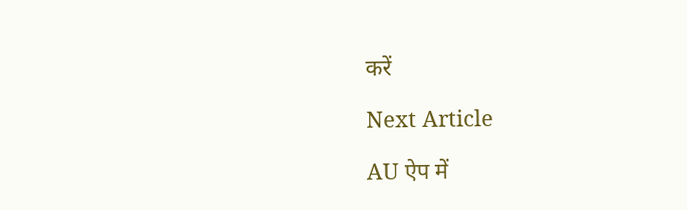करें

Next Article

AU ऐप में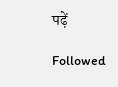पढ़ें

Followed